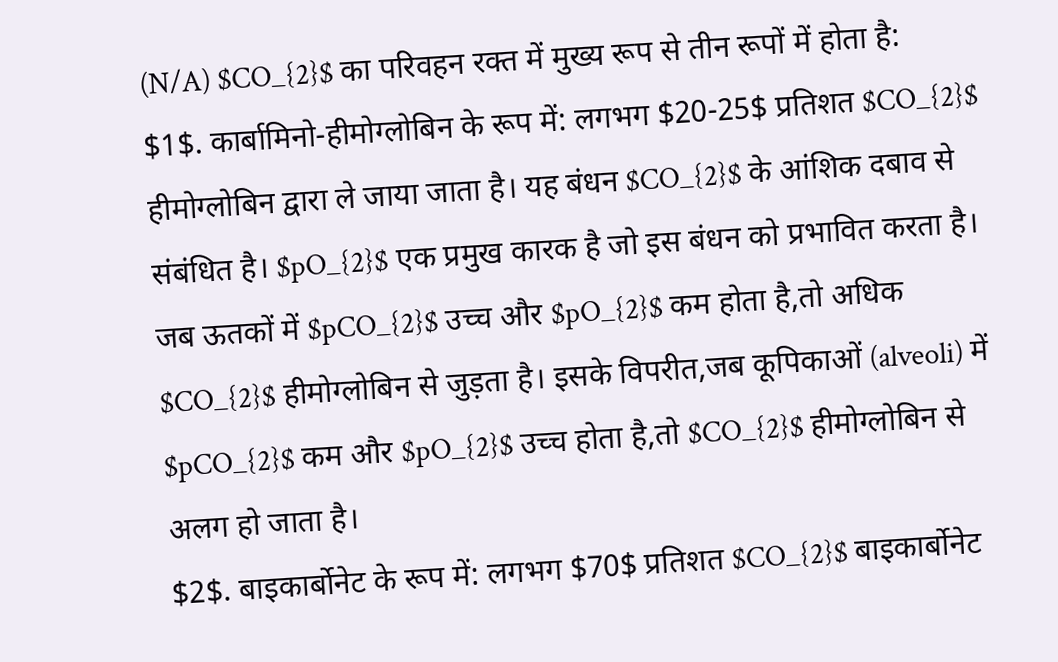(N/A) $CO_{2}$ का परिवहन रक्त में मुख्य रूप से तीन रूपों में होता है:
$1$. कार्बामिनो-हीमोग्लोबिन के रूप में: लगभग $20-25$ प्रतिशत $CO_{2}$ हीमोग्लोबिन द्वारा ले जाया जाता है। यह बंधन $CO_{2}$ के आंशिक दबाव से संबंधित है। $pO_{2}$ एक प्रमुख कारक है जो इस बंधन को प्रभावित करता है। जब ऊतकों में $pCO_{2}$ उच्च और $pO_{2}$ कम होता है,तो अधिक $CO_{2}$ हीमोग्लोबिन से जुड़ता है। इसके विपरीत,जब कूपिकाओं (alveoli) में $pCO_{2}$ कम और $pO_{2}$ उच्च होता है,तो $CO_{2}$ हीमोग्लोबिन से अलग हो जाता है।
$2$. बाइकार्बोनेट के रूप में: लगभग $70$ प्रतिशत $CO_{2}$ बाइकार्बोनेट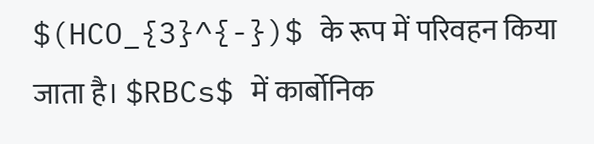$(HCO_{3}^{-})$ के रूप में परिवहन किया जाता है। $RBCs$ में कार्बोनिक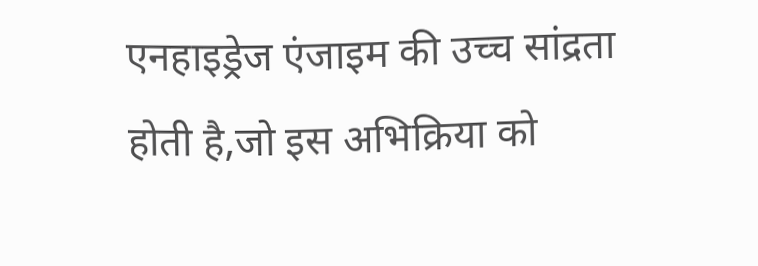एनहाइड्रेज एंजाइम की उच्च सांद्रता होती है,जो इस अभिक्रिया को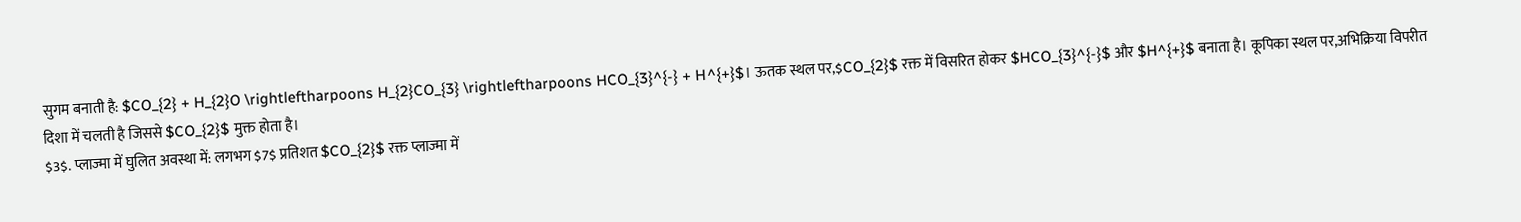सुगम बनाती है: $CO_{2} + H_{2}O \rightleftharpoons H_{2}CO_{3} \rightleftharpoons HCO_{3}^{-} + H^{+}$। ऊतक स्थल पर,$CO_{2}$ रक्त में विसरित होकर $HCO_{3}^{-}$ और $H^{+}$ बनाता है। कूपिका स्थल पर,अभिक्रिया विपरीत दिशा में चलती है जिससे $CO_{2}$ मुक्त होता है।
$3$. प्लाज्मा में घुलित अवस्था में: लगभग $7$ प्रतिशत $CO_{2}$ रक्त प्लाज्मा में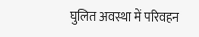घुलित अवस्था में परिवहन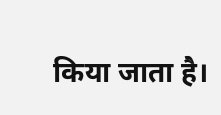किया जाता है।